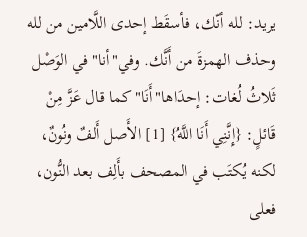يريد: لله أنّك، فأسقَط إحدى اللَّامين من لله وحذف الهمزةَ من أَنَّك. وفي"أنا"في الوَصْل ثَلاثُ لُغات: إحدَاها"أَنَا"كما قال عَزَّ مِنْ قَائلٍ: {إِنَّنِي أَنَا اللَّهُ} [1] الأَصل أَلفٌ ونُونٌ، لكنه يُكتَب في المصحف بأَلِف بعد النُّون، فعلى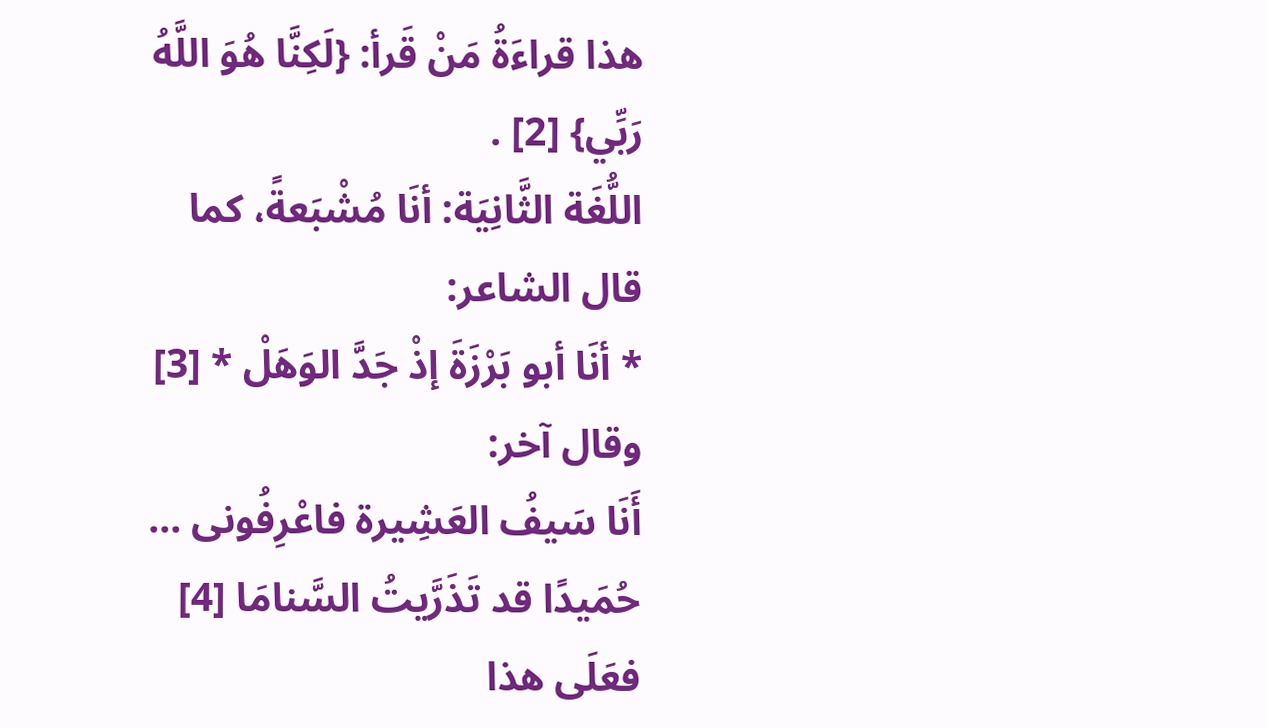هذا قراءَةُ مَنْ قَرأ: {لَكِنَّا هُوَ اللَّهُ رَبِّي} [2] .
اللُّغَة الثَّانِيَة: أنَا مُشْبَعةً، كما قال الشاعر:
* أنَا أبو بَرْزَةَ إذْ جَدَّ الوَهَلْ * [3]
وقال آخر:
أَنَا سَيفُ العَشِيرة فاعْرِفُونى ... حُمَيدًا قد تَذَرَّيتُ السَّنامَا [4]
فعَلَى هذا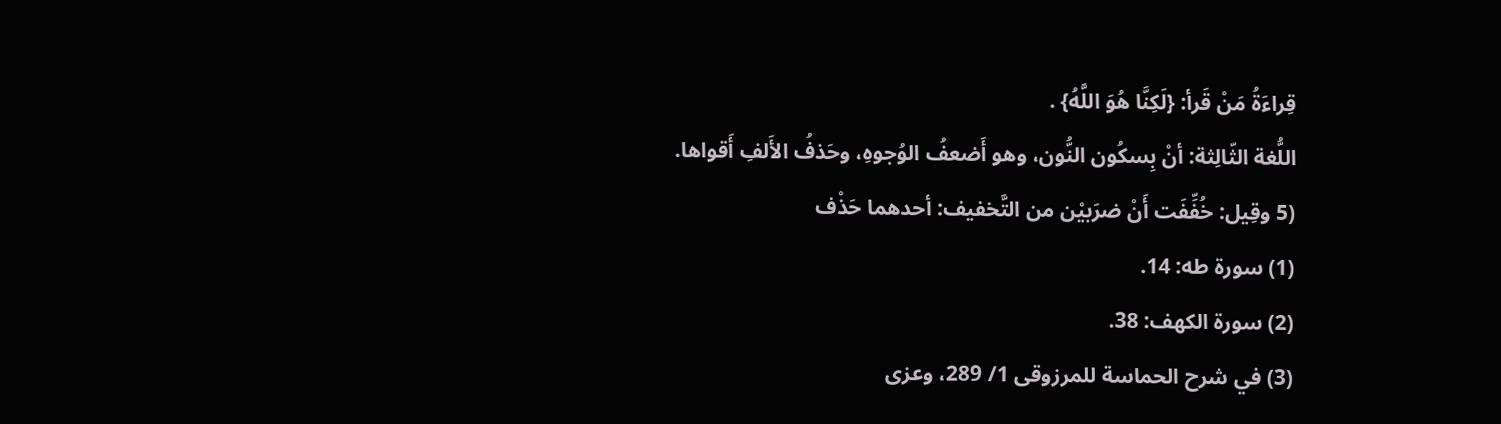قِراءَةُ مَنْ قَرأ: {لَكِنَّا هُوَ اللَّهُ} .
اللُّغة الثّالِثة: أنْ بِسكُون النُّون، وهو أَضعفُ الوُجوهِ، وحَذفُ الأَلفِ أَقواها.
(5 وقِيل: خُفِّفَت أَنْ ضرَبيْن من التَّخفيف: أحدهما حَذْف
(1) سورة طه: 14.
(2) سورة الكهف: 38.
(3) في شرح الحماسة للمرزوقى 1/ 289، وعزى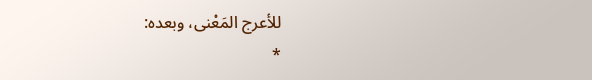للأعرج المَعْنى، وبعده:
*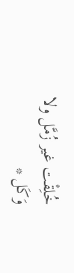خُلِقْت غير زُمَّل ولا وَكَل *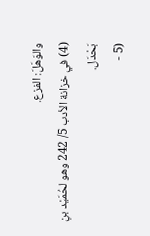والوَهَلَ: الفزع.
(4) في خزانة الأدب 5/ 242 وهو لحُمَيْد بنِ بَحْدَل.
(5 -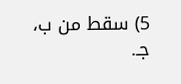5) سقط من ب، جـ.